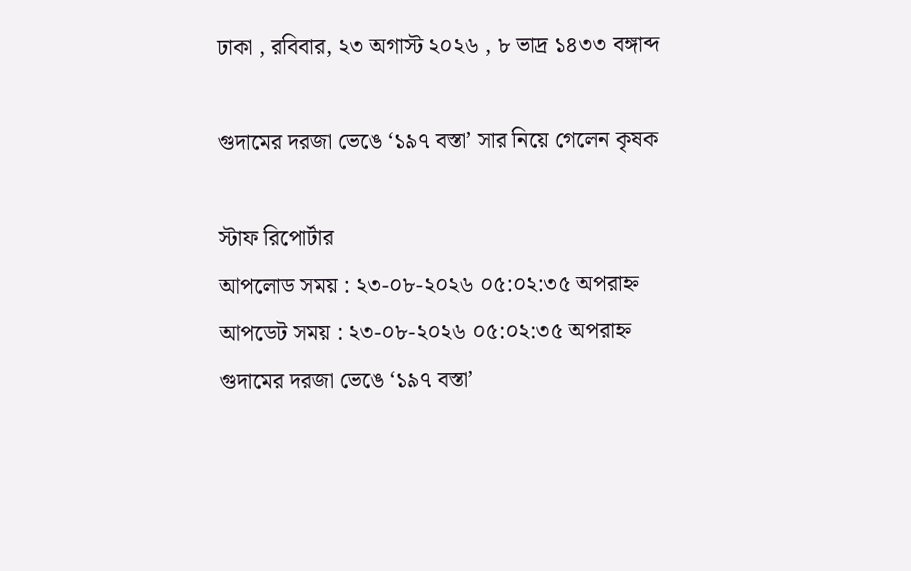ঢাকা , রবিবার, ২৩ অগাস্ট ২০২৬ , ৮ ভাদ্র ১৪৩৩ বঙ্গাব্দ

গুদামের দরজা ভেঙে ‘১৯৭ বস্তা’ সার নিয়ে গেলেন কৃষক

স্টাফ রিপোর্টার
আপলোড সময় : ২৩-০৮-২০২৬ ০৫:০২:৩৫ অপরাহ্ন
আপডেট সময় : ২৩-০৮-২০২৬ ০৫:০২:৩৫ অপরাহ্ন
গুদামের দরজা ভেঙে ‘১৯৭ বস্তা’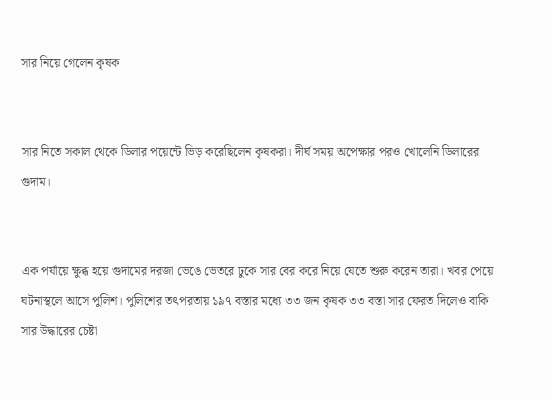সার নিয়ে গেলেন কৃষক


সার নিতে সকাল থেকে ডিলার পয়েন্টে ভিড় করেছিলেন কৃষকরা। দীর্ঘ সময় অপেক্ষার পরও খোলেনি ডিলারের গুদাম।


এক পর্যায়ে ক্ষুব্ধ হয়ে গুদামের দরজা ভেঙে ভেতরে ঢুকে সার বের করে নিয়ে যেতে শুরু করেন তারা। খবর পেয়ে ঘটনাস্থলে আসে পুলিশ। পুলিশের তৎপরতায় ১৯৭ বস্তার মধ্যে ৩৩ জন কৃষক ৩৩ বস্তা সার ফেরত দিলেও বাকি সার উদ্ধারের চেষ্টা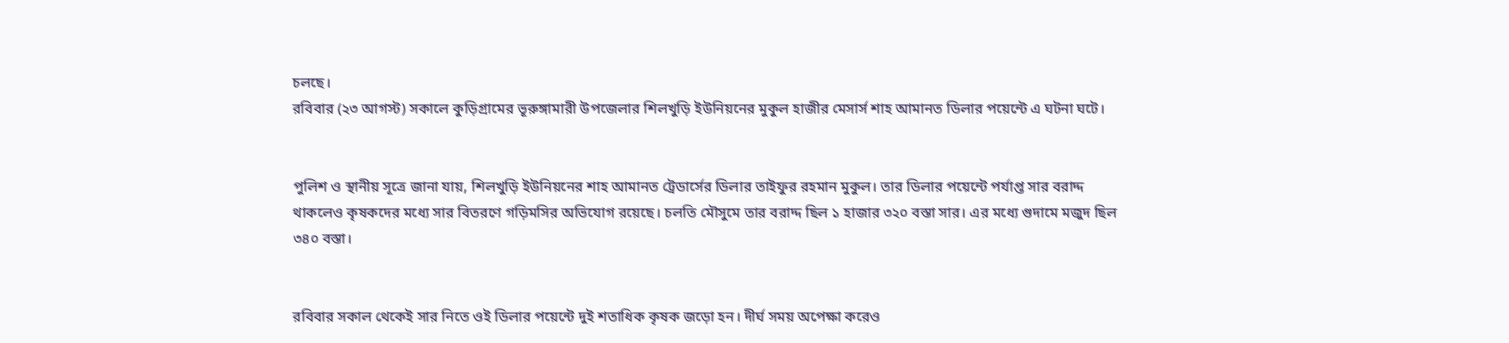চলছে।
রবিবার (২৩ আগস্ট) সকালে কুড়িগ্রামের ভূরুঙ্গামারী উপজেলার শিলখুড়ি ইউনিয়নের মুকুল হাজীর মেসার্স শাহ আমানত ডিলার পয়েন্টে এ ঘটনা ঘটে।


পুলিশ ও স্থানীয় সূত্রে জানা যায়, শিলখুড়ি ইউনিয়নের শাহ আমানত ট্রেডার্সের ডিলার তাইফুর রহমান মুকুল। তার ডিলার পয়েন্টে পর্যাপ্ত সার বরাদ্দ থাকলেও কৃষকদের মধ্যে সার বিতরণে গড়িমসির অভিযোগ রয়েছে। চলতি মৌসুমে তার বরাদ্দ ছিল ১ হাজার ৩২০ বস্তা সার। এর মধ্যে গুদামে মজুদ ছিল ৩৪০ বস্তা।


রবিবার সকাল থেকেই সার নিতে ওই ডিলার পয়েন্টে দুই শতাধিক কৃষক জড়ো হন। দীর্ঘ সময় অপেক্ষা করেও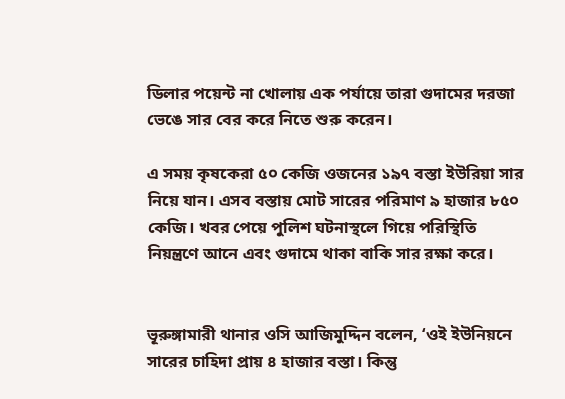ডিলার পয়েন্ট না খোলায় এক পর্যায়ে তারা গুদামের দরজা ভেঙে সার বের করে নিতে শুরু করেন।

এ সময় কৃষকেরা ৫০ কেজি ওজনের ১৯৭ বস্তা ইউরিয়া সার নিয়ে যান। এসব বস্তায় মোট সারের পরিমাণ ৯ হাজার ৮৫০ কেজি। খবর পেয়ে পুলিশ ঘটনাস্থলে গিয়ে পরিস্থিতি নিয়ন্ত্রণে আনে এবং গুদামে থাকা বাকি সার রক্ষা করে।


ভূরুঙ্গামারী থানার ওসি আজিমুদ্দিন বলেন, ‘ওই ইউনিয়নে সারের চাহিদা প্রায় ৪ হাজার বস্তা। কিন্তু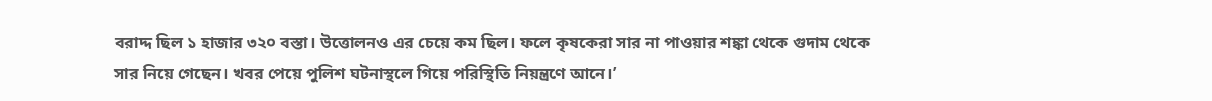বরাদ্দ ছিল ১ হাজার ৩২০ বস্তা। উত্তোলনও এর চেয়ে কম ছিল। ফলে কৃষকেরা সার না পাওয়ার শঙ্কা থেকে গুদাম থেকে সার নিয়ে গেছেন। খবর পেয়ে পুলিশ ঘটনাস্থলে গিয়ে পরিস্থিতি নিয়ন্ত্রণে আনে।’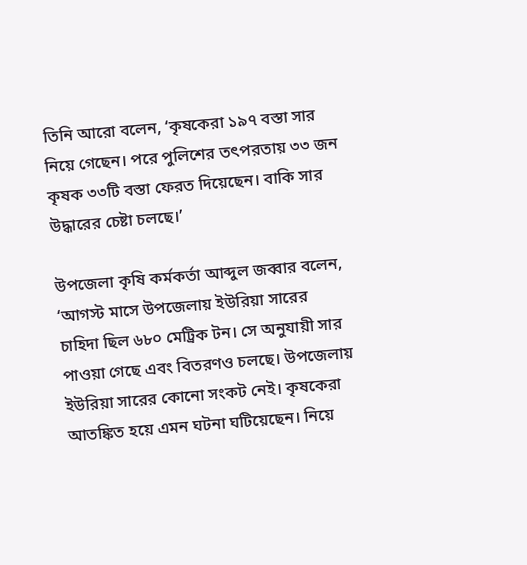তিনি আরো বলেন, ‘কৃষকেরা ১৯৭ বস্তা সার নিয়ে গেছেন। পরে পুলিশের তৎপরতায় ৩৩ জন কৃষক ৩৩টি বস্তা ফেরত দিয়েছেন। বাকি সার উদ্ধারের চেষ্টা চলছে।’

উপজেলা কৃষি কর্মকর্তা আব্দুল জব্বার বলেন, ‘আগস্ট মাসে উপজেলায় ইউরিয়া সারের চাহিদা ছিল ৬৮০ মেট্রিক টন। সে অনুযায়ী সার পাওয়া গেছে এবং বিতরণও চলছে। উপজেলায় ইউরিয়া সারের কোনো সংকট নেই। কৃষকেরা আতঙ্কিত হয়ে এমন ঘটনা ঘটিয়েছেন। নিয়ে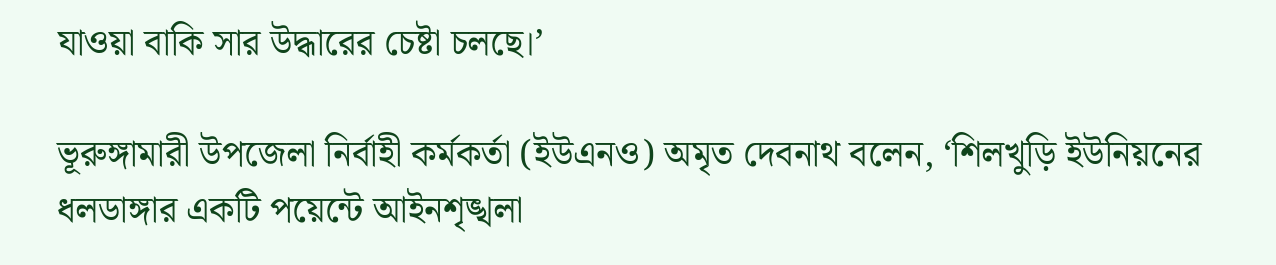যাওয়া বাকি সার উদ্ধারের চেষ্টা চলছে।’

ভূরুঙ্গামারী উপজেলা নির্বাহী কর্মকর্তা (ইউএনও) অমৃত দেবনাথ বলেন, ‘শিলখুড়ি ইউনিয়নের ধলডাঙ্গার একটি পয়েন্টে আইনশৃঙ্খলা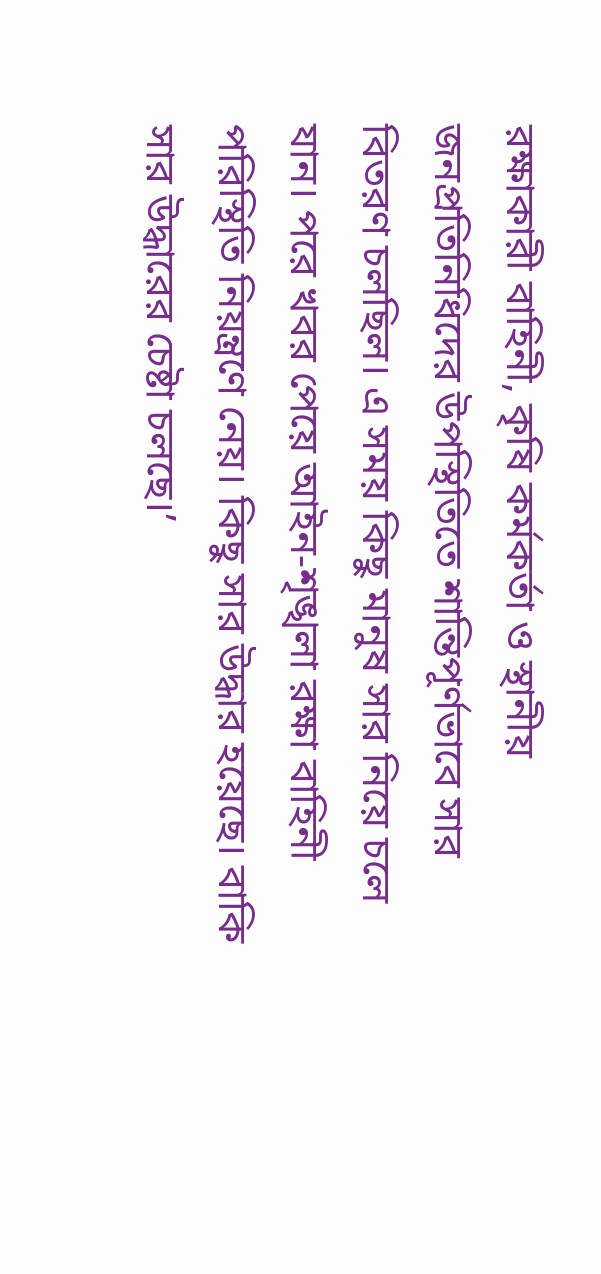রক্ষাকারী বাহিনী, কৃষি কর্মকর্তা ও স্থানীয় জনপ্রতিনিধিদের উপস্থিতিতে শান্তিপূর্ণভাবে সার বিতরণ চলছিল। এ সময় কিছু মানুষ সার নিয়ে চলে যান। পরে খবর পেয়ে আইন-শৃঙ্খলা রক্ষা বাহিনী পরিস্থিতি নিয়ন্ত্রণে নেয়। কিছু সার উদ্ধার হয়েছে। বাকি সার উদ্ধারের চেষ্টা চলছে।’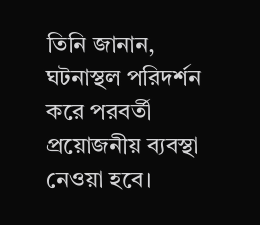তিনি জানান, ঘটনাস্থল পরিদর্শন করে পরবর্তী প্রয়োজনীয় ব্যবস্থা নেওয়া হবে।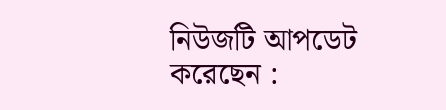নিউজটি আপডেট করেছেন :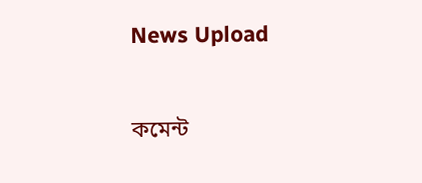News Upload

কমেন্ট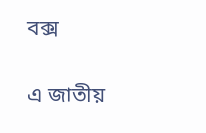বক্স

এ জাতীয়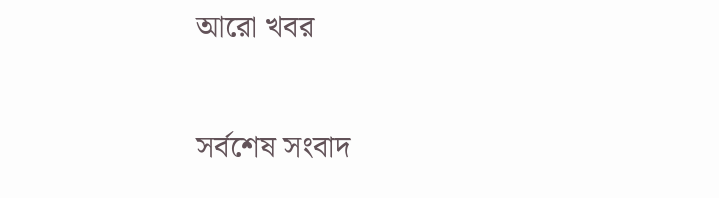আরো খবর

সর্বশেষ সংবাদ